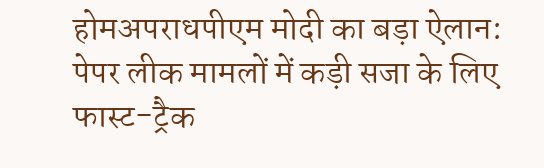होमअपराधपीएम मोदी का बड़ा ऐलान: पेपर लीक मामलों में कड़ी सजा के लिए फास्ट-ट्रैक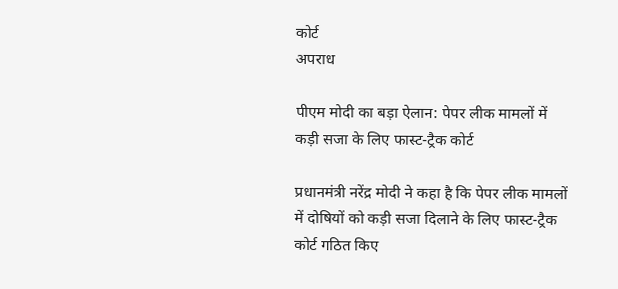कोर्ट
अपराध

पीएम मोदी का बड़ा ऐलान: पेपर लीक मामलों में कड़ी सजा के लिए फास्ट-ट्रैक कोर्ट

प्रधानमंत्री नरेंद्र मोदी ने कहा है कि पेपर लीक मामलों में दोषियों को कड़ी सजा दिलाने के लिए फास्ट-ट्रैक कोर्ट गठित किए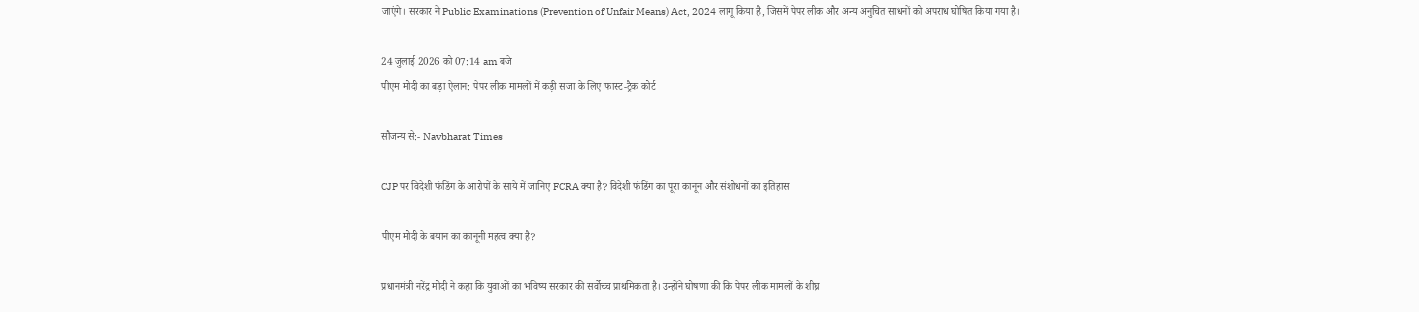जाएंगे। सरकार ने Public Examinations (Prevention of Unfair Means) Act, 2024 लागू किया है, जिसमें पेपर लीक और अन्य अनुचित साधनों को अपराध घोषित किया गया है।

24 जुलाई 2026 को 07:14 am बजे
पीएम मोदी का बड़ा ऐलान: पेपर लीक मामलों में कड़ी सजा के लिए फास्ट-ट्रैक कोर्ट

सौजन्य से:- Navbharat Times

CJP पर विदेशी फंडिंग के आरोपों के साये में जानिए FCRA क्या है? विदेशी फंडिंग का पूरा कानून और संशोधनों का इतिहास

पीएम मोदी के बयान का कानूनी महत्व क्या है?

प्रधानमंत्री नरेंद्र मोदी ने कहा कि युवाओं का भविष्य सरकार की सर्वोच्च प्राथमिकता है। उन्होंने घोषणा की कि पेपर लीक मामलों के शीघ्र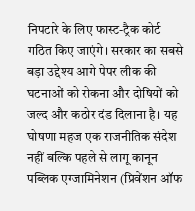निपटारे के लिए फास्ट-ट्रैक कोर्ट गठित किए जाएंगे। सरकार का सबसे बड़ा उद्देश्य आगे पेपर लीक की घटनाओं को रोकना और दोषियों को जल्द और कठोर दंड दिलाना है। यह घोषणा महज एक राजनीतिक संदेश नहीं बल्कि पहले से लागू कानून पब्लिक एग्जामिनेशन (प्रिवेंशन ऑफ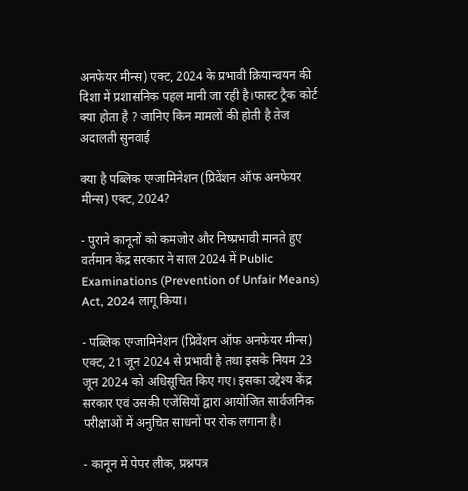अनफेयर मीन्स) एक्ट, 2024 के प्रभावी क्रियान्वयन की दिशा में प्रशासनिक पहल मानी जा रही है।फास्ट ट्रैक कोर्ट क्या होता है ? जानिए किन मामलों की होती है तेज अदालती सुनवाई

क्या है पब्लिक एग्जामिनेशन (प्रिवेंशन ऑफ अनफेयर मीन्स) एक्ट, 2024?

- पुराने कानूनों को कमजोर और निष्प्रभावी मानते हुए वर्तमान केंद्र सरकार ने साल 2024 में Public Examinations (Prevention of Unfair Means) Act, 2024 लागू किया।

- पब्लिक एग्जामिनेशन (प्रिवेंशन ऑफ अनफेयर मीन्स) एक्ट, 21 जून 2024 से प्रभावी है तथा इसके नियम 23 जून 2024 को अधिसूचित किए गए। इसका उद्देश्य केंद्र सरकार एवं उसकी एजेंसियों द्वारा आयोजित सार्वजनिक परीक्षाओं में अनुचित साधनों पर रोक लगाना है।

- कानून में पेपर लीक, प्रश्नपत्र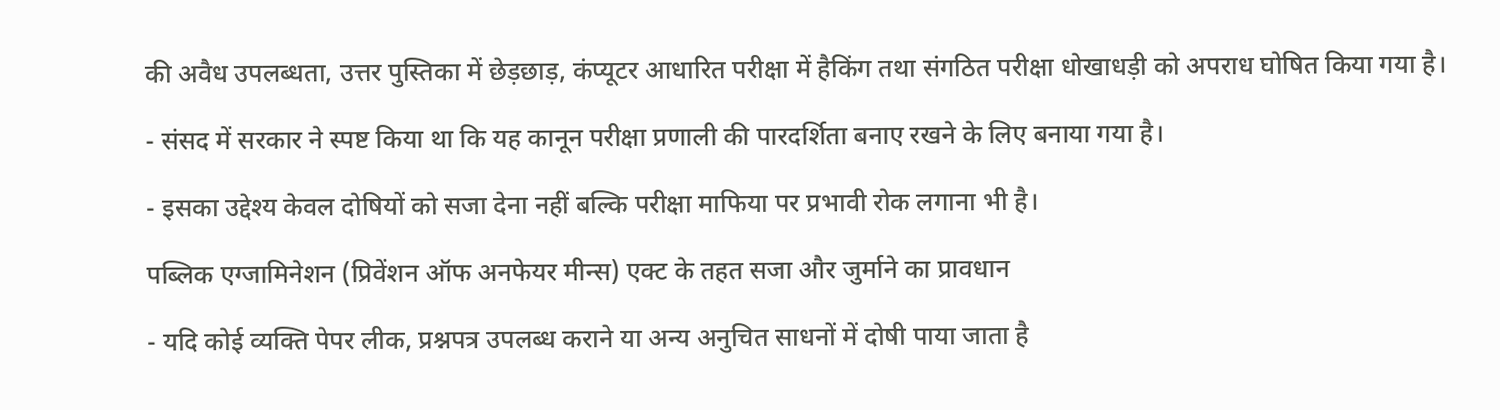की अवैध उपलब्धता, उत्तर पुस्तिका में छेड़छाड़, कंप्यूटर आधारित परीक्षा में हैकिंग तथा संगठित परीक्षा धोखाधड़ी को अपराध घोषित किया गया है।

- संसद में सरकार ने स्पष्ट किया था कि यह कानून परीक्षा प्रणाली की पारदर्शिता बनाए रखने के लिए बनाया गया है।

- इसका उद्देश्य केवल दोषियों को सजा देना नहीं बल्कि परीक्षा माफिया पर प्रभावी रोक लगाना भी है।

पब्लिक एग्जामिनेशन (प्रिवेंशन ऑफ अनफेयर मीन्स) एक्ट के तहत सजा और जुर्माने का प्रावधान

- यदि कोई व्यक्ति पेपर लीक, प्रश्नपत्र उपलब्ध कराने या अन्य अनुचित साधनों में दोषी पाया जाता है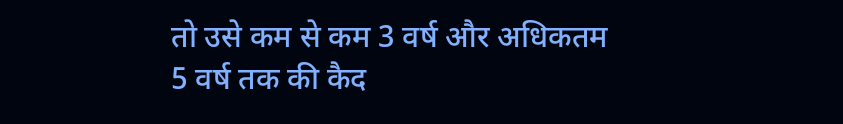तो उसे कम से कम 3 वर्ष और अधिकतम 5 वर्ष तक की कैद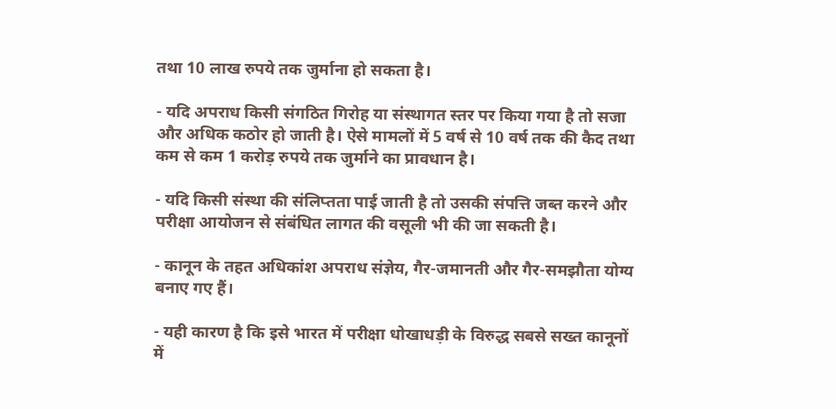तथा 10 लाख रुपये तक जुर्माना हो सकता है।

- यदि अपराध किसी संगठित गिरोह या संस्थागत स्तर पर किया गया है तो सजा और अधिक कठोर हो जाती है। ऐसे मामलों में 5 वर्ष से 10 वर्ष तक की कैद तथा कम से कम 1 करोड़ रुपये तक जुर्माने का प्रावधान है।

- यदि किसी संस्था की संलिप्तता पाई जाती है तो उसकी संपत्ति जब्त करने और परीक्षा आयोजन से संबंधित लागत की वसूली भी की जा सकती है।

- कानून के तहत अधिकांश अपराध संज्ञेय, गैर-जमानती और गैर-समझौता योग्य बनाए गए हैं।

- यही कारण है कि इसे भारत में परीक्षा धोखाधड़ी के विरुद्ध सबसे सख्त कानूनों में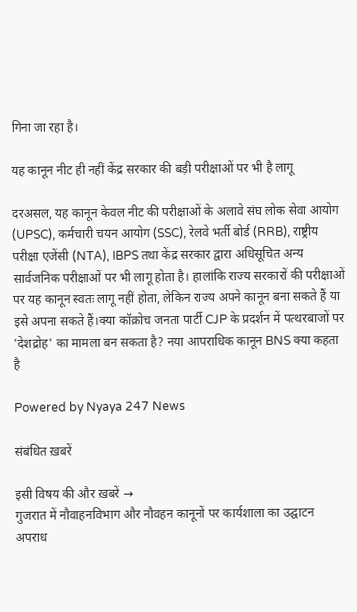गिना जा रहा है।

यह कानून नीट ही नहीं केंद्र सरकार की बड़ी परीक्षाओं पर भी है लागू

दरअसल, यह कानून केवल नीट की परीक्षाओं के अलावे संघ लोक सेवा आयोग (UPSC), कर्मचारी चयन आयोग (SSC), रेलवे भर्ती बोर्ड (RRB), राष्ट्रीय परीक्षा एजेंसी (NTA), IBPS तथा केंद्र सरकार द्वारा अधिसूचित अन्य सार्वजनिक परीक्षाओं पर भी लागू होता है। हालांकि राज्य सरकारों की परीक्षाओं पर यह कानून स्वतः लागू नहीं होता, लेकिन राज्य अपने कानून बना सकते हैं या इसे अपना सकते हैं।क्या कॉक्रोच जनता पार्टी CJP के प्रदर्शन में पत्थरबाजों पर 'देशद्रोह' का मामला बन सकता है? नया आपराधिक कानून BNS क्या कहता है

Powered by Nyaya 247 News

संबंधित ख़बरें

इसी विषय की और ख़बरें →
गुजरात में नौवाहनविभाग और नौवहन कानूनों पर कार्यशाला का उद्घाटन
अपराध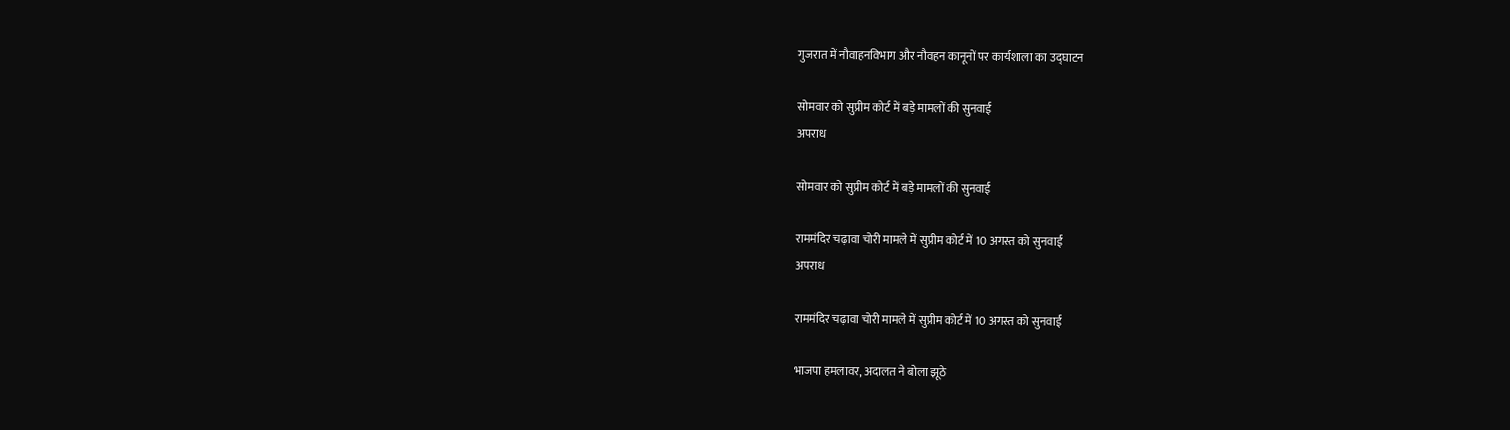गुजरात में नौवाहनविभाग और नौवहन कानूनों पर कार्यशाला का उद्घाटन

सोमवार को सुप्रीम कोर्ट में बड़े मामलों की सुनवाई
अपराध

सोमवार को सुप्रीम कोर्ट में बड़े मामलों की सुनवाई

राममंदिर चढ़ावा चोरी मामले में सुप्रीम कोर्ट में 10 अगस्त को सुनवाई
अपराध

राममंदिर चढ़ावा चोरी मामले में सुप्रीम कोर्ट में 10 अगस्त को सुनवाई

भाजपा हमलावर, अदालत ने बोला झूठे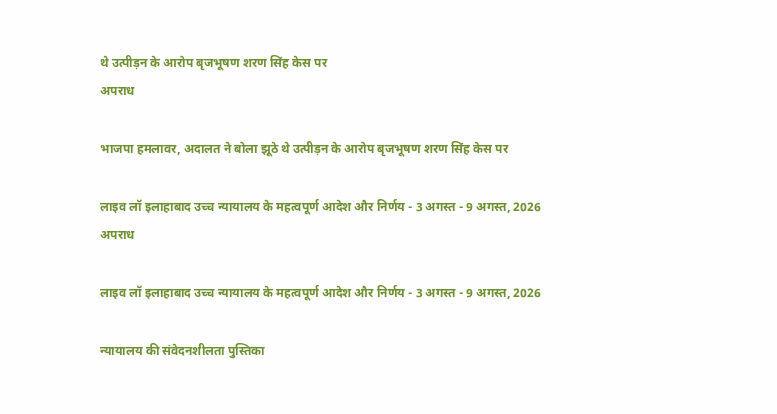थे उत्पीड़न के आरोप बृजभूषण शरण सिंह केस पर
अपराध

भाजपा हमलावर, अदालत ने बोला झूठे थे उत्पीड़न के आरोप बृजभूषण शरण सिंह केस पर

लाइव लॉ इलाहाबाद उच्च न्यायालय के महत्वपूर्ण आदेश और निर्णय - 3 अगस्त - 9 अगस्त, 2026
अपराध

लाइव लॉ इलाहाबाद उच्च न्यायालय के महत्वपूर्ण आदेश और निर्णय - 3 अगस्त - 9 अगस्त, 2026

न्यायालय की संवेदनशीलता पुस्तिका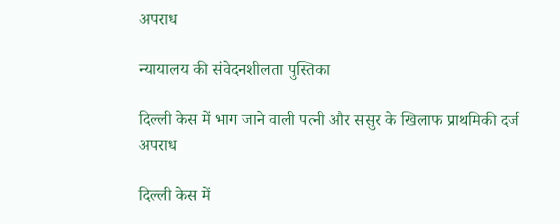अपराध

न्यायालय की संवेदनशीलता पुस्तिका

दिल्ली केस में भाग जाने वाली पत्नी और ससुर के खिलाफ प्राथमिकी दर्ज
अपराध

दिल्ली केस में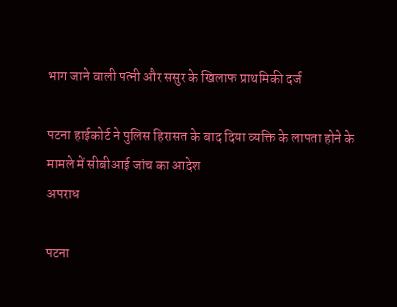भाग जाने वाली पत्नी और ससुर के खिलाफ प्राथमिकी दर्ज

पटना हाईकोर्ट ने पुलिस हिरासत के बाद दिया व्यक्ति के लापता होने के मामले में सीबीआई जांच का आदेश
अपराध

पटना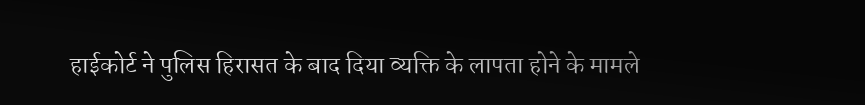हाईकोर्ट ने पुलिस हिरासत के बाद दिया व्यक्ति के लापता होने के मामले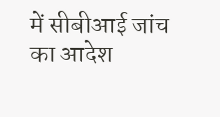में सीबीआई जांच का आदेश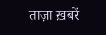ताज़ा ख़बरें